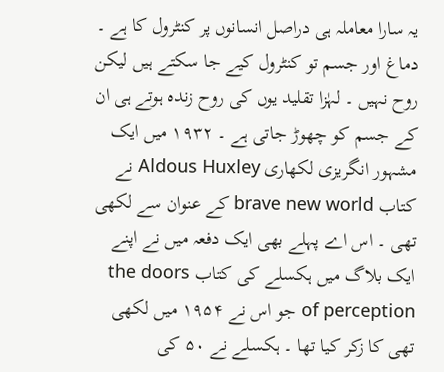یہ سارا معاملہ ہی دراصل انسانوں پر کنٹرول کا ہے ۔ دماغ اور جسم تو کنٹرول کیے جا سکتے ہیں لیکن روح نہیں ۔ لہٰزا تقلید یوں کی روح زندہ ہوتے ہی ان کے جسم کو چھوڑ جاتی ہے ۔ ۱۹۳۲ میں ایک مشہور انگریزی لکھاری Aldous Huxley نے کتاب brave new world کے عنوان سے لکھی تھی ۔ اس اے پہلے بھی ایک دفعہ میں نے اپنے ایک بلاگ میں ہکسلے کی کتاب the doors of perception جو اس نے ۱۹۵۴ میں لکھی تھی کا زکر کیا تھا ۔ ہکسلے نے ۵۰ کی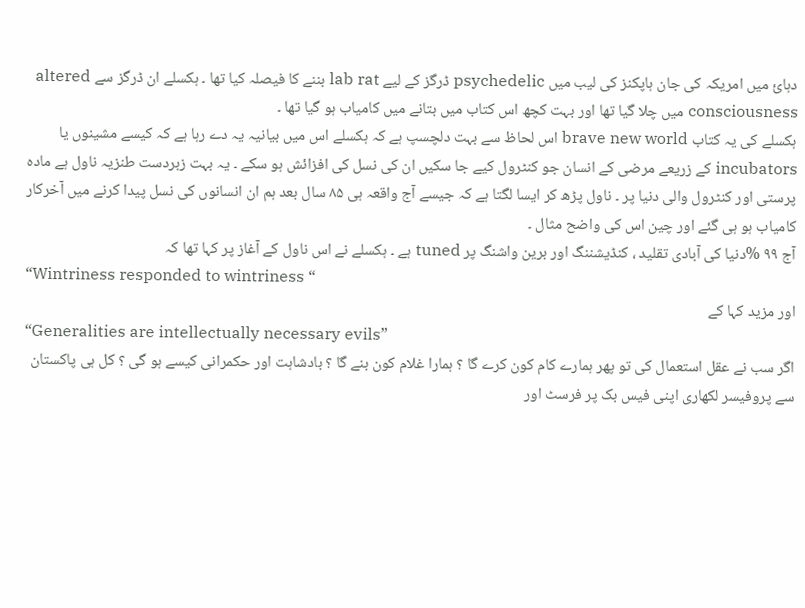دہائ میں امریکہ کی جان ہاپکنز کی لیب میں psychedelic ڈرگز کے لیے lab rat بننے کا فیصلہ کیا تھا ۔ ہکسلے ان ڈرگز سے altered consciousness میں چلا گیا تھا اور بہت کچھ اس کتاب میں بتانے میں کامیاب ہو گیا تھا ۔
ہکسلے کی یہ کتاب brave new world اس لحاظ سے بہت دلچسپ ہے کہ ہکسلے اس میں بیانیہ یہ دے رہا ہے کہ کیسے مشینوں یا incubators کے زریعے مرضی کے انسان جو کنٹرول کیے جا سکیں ان کی نسل کی افزائش ہو سکے ۔ یہ بہت زبردست طنزیہ ناول ہے مادہ پرستی اور کنٹرول والی دنیا پر ۔ ناول پڑھ کر ایسا لگتا ہے کہ جیسے آج واقعہ ہی ۸۵ سال بعد ہم ان انسانوں کی نسل پیدا کرنے میں آخرکار کامیاب ہو ہی گئے اور چین اس کی واضح مثال ۔
آج ۹۹ %دنیا کی آبادی تقلید ، کنڈیشننگ اور برین واشنگ پر tuned ہے ۔ ہکسلے نے اس ناول کے آغاز پر کہا تھا کہ
“Wintriness responded to wintriness “
اور مزید کہا کے
“Generalities are intellectually necessary evils”
اگر سب نے عقل استعمال کی تو پھر ہمارے کام کون کرے گا ؟ ہمارا غلام کون بنے گا ؟ بادشاہت اور حکمرانی کیسے ہو گی ؟ کل ہی پاکستان سے پروفیسر لکھاری اپنی فیس بک پر فرسٹ اور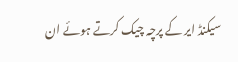سیکنڈ ایر کے پرچہ چیک کرتے ہوئے ان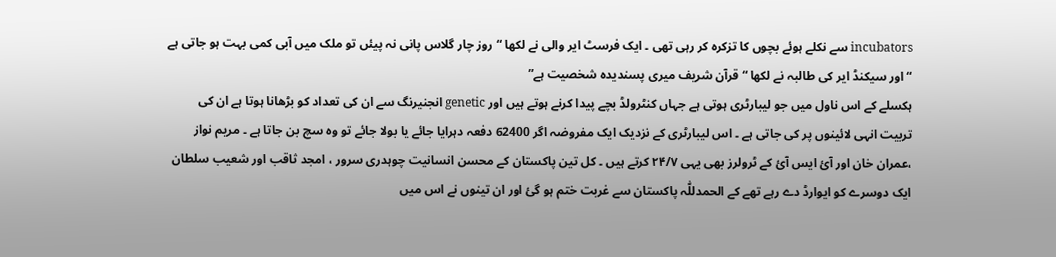incubators سے نکلے ہوئے بچوں کا تزکرہ کر رہی تھی ۔ ایک فرسٹ ایر والی نے لکھا “روز چار گلاس پانی نہ پیئں تو ملک میں آبی کمی بہت ہو جاتی ہے “ اور سیکنڈ ایر کی طالبہ نے لکھا “قرآن شریف میری پسندیدہ شخصیت ہے”
ہکسلے کے اس ناول میں جو لیبارٹری ہوتی ہے جہاں کنٹرولڈ بچے پیدا کرنے ہوتے ہیں اور genetic انجنیرنگ سے ان کی تعداد کو بڑھانا ہوتا ہے ان کی تربیت انہی لائینوں پر کی جاتی ہے ۔ اس لیبارٹری کے نزدیک ایک مفروضہ اگر 62400 دفعہ دہرایا جائے یا بولا جائے تو وہ سچ بن جاتا ہے ۔ مریم نواز ،عمران خان اور آئ ایس آئ کے ٹرولرز بھی یہی ۲۴/۷ کرتے ہیں ۔ کل تین پاکستان کے محسن انسانیت چوہدری سرور ، امجد ثاقب اور شعیب سلطان ایک دوسرے کو ایوارڈ دے رہے تھے کے الحمدللّٰہ پاکستان سے غربت ختم ہو گئ اور ان تینوں نے اس میں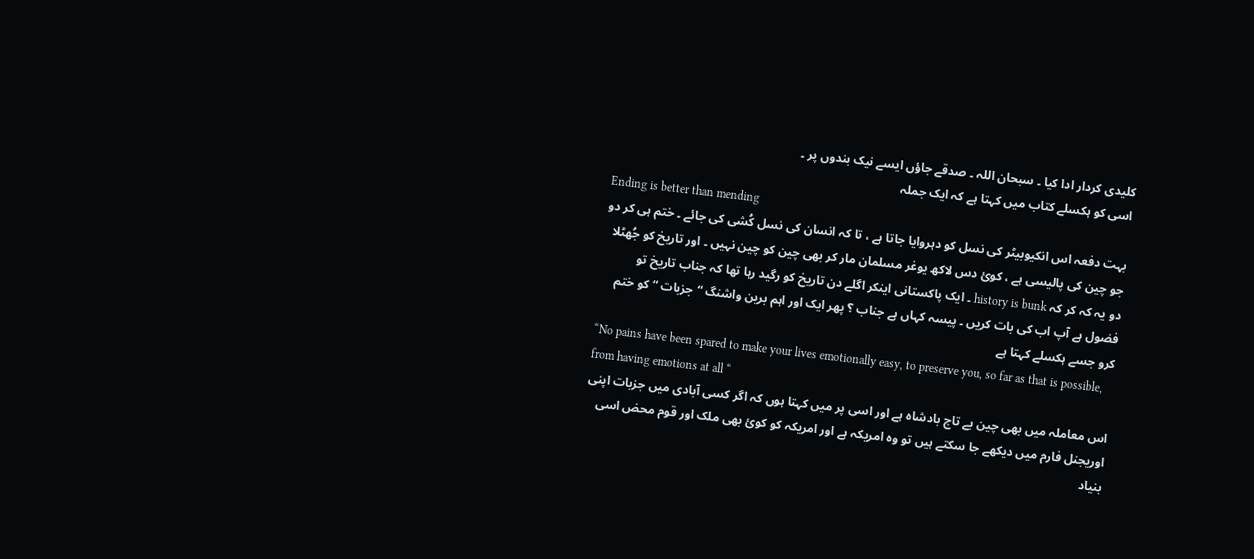کلیدی کردار ادا کیا ۔ سبحان اللہ ۔ صدقے جاؤں ایسے نیک بندوں پر ۔
اسی کو ہکسلے کتاب میں کہتا ہے کہ ایک جملہ
Ending is better than mending
بہت دفعہ اس انکیوبیٹر کی نسل کو دہروایا جاتا ہے ، تا کہ انسان کی نسل کُشی کی جائے ۔ ختم ہی کر دو جو چین کی پالیسی ہے ، کوئ دس لاکھ یوغر مسلمان مار کر بھی چین کو چین نہیں ۔ اور تاریخ کو جُھٹلا دو یہ کہ کر کہ history is bunk ۔ ایک پاکستانی اینکر اگلے دن تاریخ کو رگید رہا تھا کہ جناب تاریخ تو فضول ہے آپ اب کی بات کریں ۔ پیسہ کہاں ہے جناب ؟ پھر ایک اور اہم برین واشنگ “جزبات “کو ختم کرو جسے ہکسلے کہتا ہے
“No pains have been spared to make your lives emotionally easy, to preserve you, so far as that is possible, from having emotions at all “
اس معاملہ میں بھی چین بے تاج بادشاہ ہے اور اسی پر میں کہتا ہوں کہ اگر کسی آبادی میں جزبات اپنی اوریجنل فارم میں دیکھے جا سکتے ہیں تو وہ امریکہ ہے اور امریکہ کو کوئ بھی ملک اور قوم محض اسی بنیاد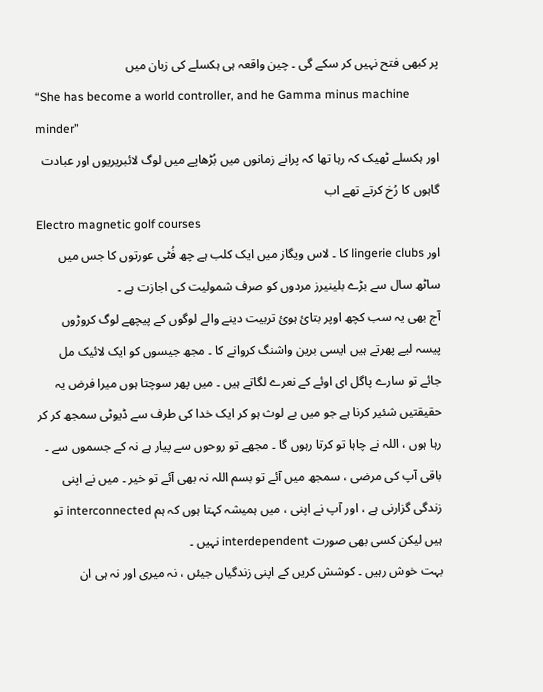پر کبھی فتح نہیں کر سکے گی ۔ چین واقعہ ہی ہکسلے کی زبان میں
“She has become a world controller, and he Gamma minus machine minder”
اور ہکسلے ٹھیک کہ رہا تھا کہ پرانے زمانوں میں بُڑھاپے میں لوگ لائبریریوں اور عبادت گاہوں کا رُخ کرتے تھے اب
Electro magnetic golf courses
اور lingerie clubs کا ۔ لاس ویگاز میں ایک کلب ہے چھ فُٹی عورتوں کا جس میں ساٹھ سال سے بڑے بلینیرز مردوں کو صرف شمولیت کی اجازت ہے ۔
آج بھی یہ سب کچھ اوپر بتائ ہوئ تربیت دینے والے لوگوں کے پیچھے لوگ کروڑوں پیسہ لیے پھرتے ہیں ایسی برین واشنگ کروانے کا ۔ مجھ جیسوں کو ایک لائیک مل جائے تو سارے پاگل ای اوئے کے نعرے لگاتے ہیں ۔ میں پھر سوچتا ہوں میرا فرض یہ حقیقتیں شئیر کرنا ہے جو میں بے لوث ہو کر ایک خدا کی طرف سے ڈیوٹی سمجھ کر کر رہا ہوں ، اللہ نے چاہا تو کرتا رہوں گا ۔ مجھے تو روحوں سے پیار ہے نہ کے جسموں سے ۔ باقی آپ کی مرضی ، سمجھ میں آئے تو بسم اللہ نہ بھی آئے تو خیر ۔ میں نے اپنی زندگی گزارنی ہے ، اور آپ نے اپنی ، میں ہمیشہ کہتا ہوں کہ ہم interconnected تو ہیں لیکن کسی بھی صورت interdependent نہیں ۔
بہت خوش رہیں ۔ کوشش کریں کے اپنی زندگیاں جیئں ، نہ میری اور نہ ہی ان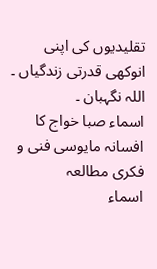تقلیدیوں کی اپنی انوکھی قدرتی زندگیاں ۔ اللہ نگہبان ۔
اسماء صبا خواج کا افسانہ مایوسی فنی و فکری مطالعہ
اسماء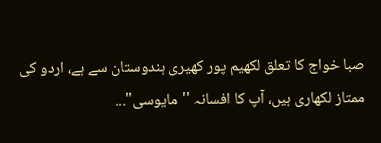صبا خواج کا تعلق لکھیم پور کھیری ہندوستان سے ہے، اردو کی ممتاز لکھاری ہیں، آپ کا افسانہ ''مایوسی"...